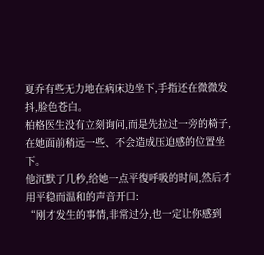夏乔有些无力地在病床边坐下,手指还在微微发抖,脸色苍白。
柏格医生没有立刻询问,而是先拉过一旁的椅子,在她面前稍远一些、不会造成压迫感的位置坐下。
他沉默了几秒,给她一点平復呼吸的时间,然后才用平稳而温和的声音开口:
“刚才发生的事情,非常过分,也一定让你感到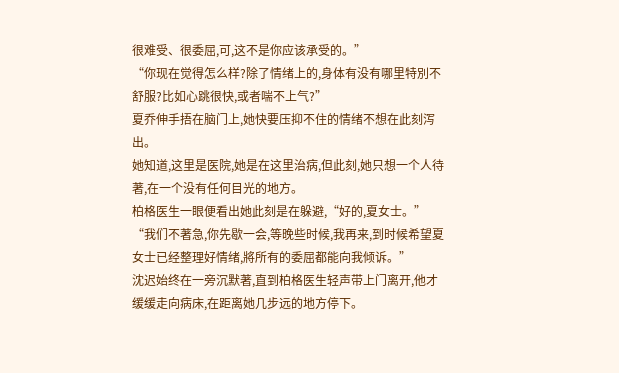很难受、很委屈,可,这不是你应该承受的。”
“你现在觉得怎么样?除了情绪上的,身体有没有哪里特別不舒服?比如心跳很快,或者喘不上气?”
夏乔伸手捂在脑门上,她快要压抑不住的情绪不想在此刻泻出。
她知道,这里是医院,她是在这里治病,但此刻,她只想一个人待著,在一个没有任何目光的地方。
柏格医生一眼便看出她此刻是在躲避,“好的,夏女士。”
“我们不著急,你先歇一会,等晚些时候,我再来,到时候希望夏女士已经整理好情绪,將所有的委屈都能向我倾诉。”
沈迟始终在一旁沉默著,直到柏格医生轻声带上门离开,他才缓缓走向病床,在距离她几步远的地方停下。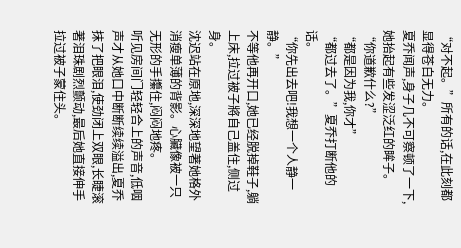“对不起。”所有的话,在此刻都显得苍白无力。
夏乔闻声,身子几不可察顿了一下,她抬起有些发涩泛红的眸子。
“你道歉什么?”
“都是因为我,你才”
“都过去了。”夏乔打断他的话。
“你先出去吧!我想一个人静一静。”
不等他再开口,她已经脱掉鞋子,躺上床,拉过被子將自己盖住,侧过身。
沈迟站在原地,深深地望著她格外消瘦单薄的背影。心臟像被一只无形的手攥住,闷闷地疼。
听见房间门轻轻合上的声音,低咽声才从她口中断断续续溢出,夏乔抹了把眼泪,使劲闭上双眼,长睫滚著泪珠剧烈颤动,最后她直接伸手拉过被子蒙住头。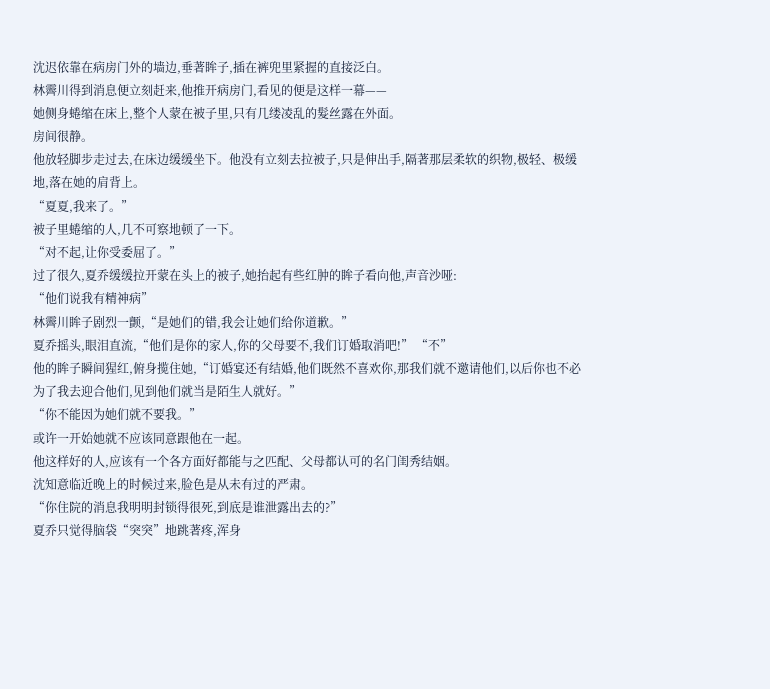沈迟依靠在病房门外的墙边,垂著眸子,插在裤兜里紧握的直接泛白。
林霽川得到消息便立刻赶来,他推开病房门,看见的便是这样一幕——
她侧身蜷缩在床上,整个人蒙在被子里,只有几缕凌乱的髮丝露在外面。
房间很静。
他放轻脚步走过去,在床边缓缓坐下。他没有立刻去拉被子,只是伸出手,隔著那层柔软的织物,极轻、极缓地,落在她的肩背上。
“夏夏,我来了。”
被子里蜷缩的人,几不可察地顿了一下。
“对不起,让你受委屈了。”
过了很久,夏乔缓缓拉开蒙在头上的被子,她抬起有些红肿的眸子看向他,声音沙哑:
“他们说我有精神病”
林霽川眸子剧烈一颤,“是她们的错,我会让她们给你道歉。”
夏乔摇头,眼泪直流,“他们是你的家人,你的父母要不,我们订婚取消吧!” “不”
他的眸子瞬间猩红,俯身揽住她,“订婚宴还有结婚,他们既然不喜欢你,那我们就不邀请他们,以后你也不必为了我去迎合他们,见到他们就当是陌生人就好。”
“你不能因为她们就不要我。”
或许一开始她就不应该同意跟他在一起。
他这样好的人,应该有一个各方面好都能与之匹配、父母都认可的名门闺秀结姻。
沈知意临近晚上的时候过来,脸色是从未有过的严肃。
“你住院的消息我明明封锁得很死,到底是谁泄露出去的?”
夏乔只觉得脑袋“突突”地跳著疼,浑身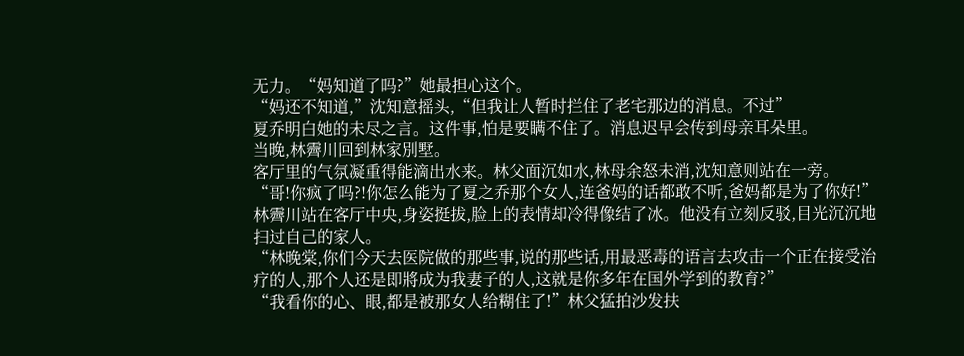无力。“妈知道了吗?”她最担心这个。
“妈还不知道,”沈知意摇头,“但我让人暂时拦住了老宅那边的消息。不过”
夏乔明白她的未尽之言。这件事,怕是要瞒不住了。消息迟早会传到母亲耳朵里。
当晚,林霽川回到林家別墅。
客厅里的气氛凝重得能滴出水来。林父面沉如水,林母余怒未消,沈知意则站在一旁。
“哥!你疯了吗?!你怎么能为了夏之乔那个女人,连爸妈的话都敢不听,爸妈都是为了你好!”
林霽川站在客厅中央,身姿挺拔,脸上的表情却冷得像结了冰。他没有立刻反驳,目光沉沉地扫过自己的家人。
“林晚棠,你们今天去医院做的那些事,说的那些话,用最恶毒的语言去攻击一个正在接受治疗的人,那个人还是即將成为我妻子的人,这就是你多年在国外学到的教育?”
“我看你的心、眼,都是被那女人给糊住了!”林父猛拍沙发扶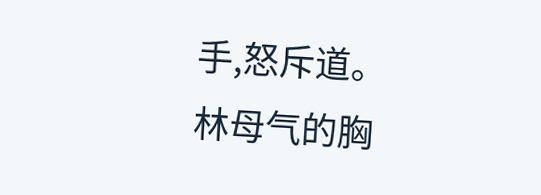手,怒斥道。
林母气的胸